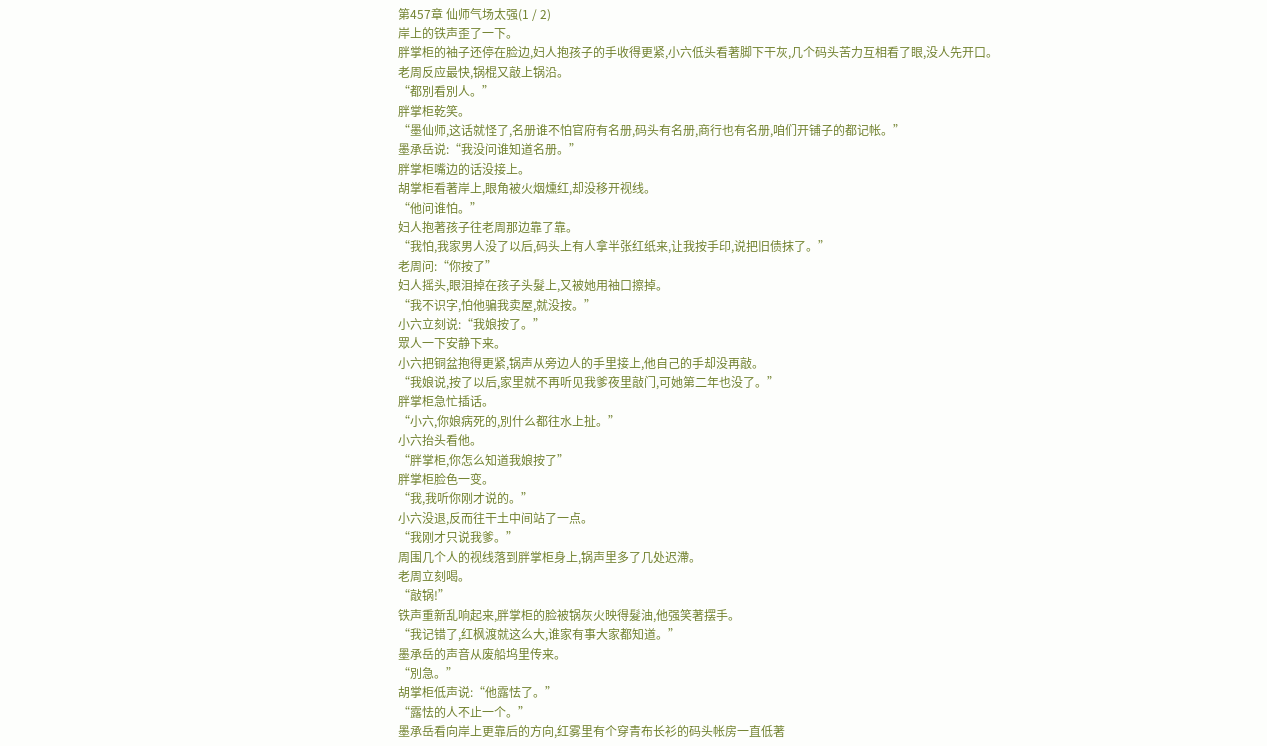第457章 仙师气场太强(1 / 2)
岸上的铁声歪了一下。
胖掌柜的袖子还停在脸边,妇人抱孩子的手收得更紧,小六低头看著脚下干灰,几个码头苦力互相看了眼,没人先开口。
老周反应最快,锅棍又敲上锅沿。
“都別看別人。”
胖掌柜乾笑。
“墨仙师,这话就怪了,名册谁不怕官府有名册,码头有名册,商行也有名册,咱们开铺子的都记帐。”
墨承岳说:“我没问谁知道名册。”
胖掌柜嘴边的话没接上。
胡掌柜看著岸上,眼角被火烟燻红,却没移开视线。
“他问谁怕。”
妇人抱著孩子往老周那边靠了靠。
“我怕,我家男人没了以后,码头上有人拿半张红纸来,让我按手印,说把旧债抹了。”
老周问:“你按了”
妇人摇头,眼泪掉在孩子头髮上,又被她用袖口擦掉。
“我不识字,怕他骗我卖屋,就没按。”
小六立刻说:“我娘按了。”
眾人一下安静下来。
小六把铜盆抱得更紧,锅声从旁边人的手里接上,他自己的手却没再敲。
“我娘说,按了以后,家里就不再听见我爹夜里敲门,可她第二年也没了。”
胖掌柜急忙插话。
“小六,你娘病死的,別什么都往水上扯。”
小六抬头看他。
“胖掌柜,你怎么知道我娘按了”
胖掌柜脸色一变。
“我,我听你刚才说的。”
小六没退,反而往干土中间站了一点。
“我刚才只说我爹。”
周围几个人的视线落到胖掌柜身上,锅声里多了几处迟滯。
老周立刻喝。
“敲锅!”
铁声重新乱响起来,胖掌柜的脸被锅灰火映得髮油,他强笑著摆手。
“我记错了,红枫渡就这么大,谁家有事大家都知道。”
墨承岳的声音从废船坞里传来。
“別急。”
胡掌柜低声说:“他露怯了。”
“露怯的人不止一个。”
墨承岳看向岸上更靠后的方向,红雾里有个穿青布长衫的码头帐房一直低著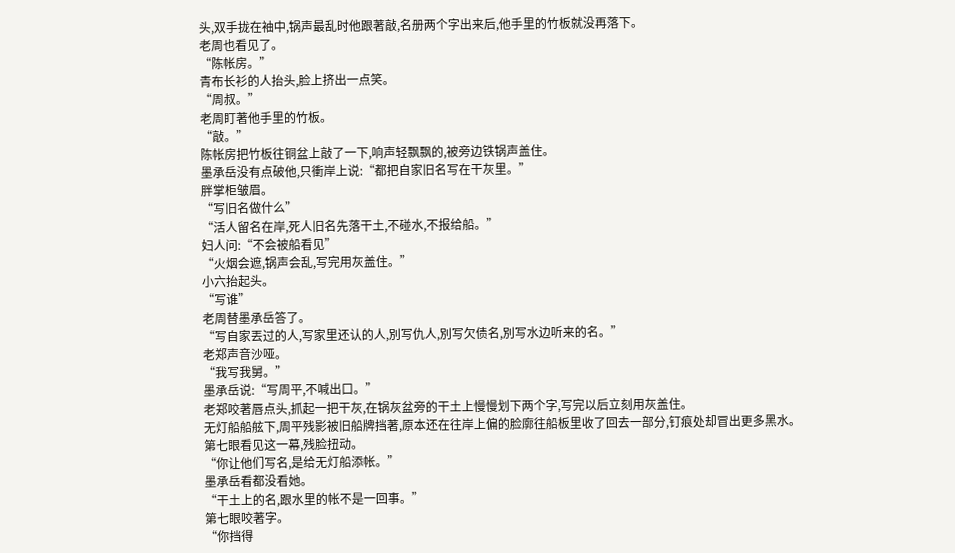头,双手拢在袖中,锅声最乱时他跟著敲,名册两个字出来后,他手里的竹板就没再落下。
老周也看见了。
“陈帐房。”
青布长衫的人抬头,脸上挤出一点笑。
“周叔。”
老周盯著他手里的竹板。
“敲。”
陈帐房把竹板往铜盆上敲了一下,响声轻飘飘的,被旁边铁锅声盖住。
墨承岳没有点破他,只衝岸上说:“都把自家旧名写在干灰里。”
胖掌柜皱眉。
“写旧名做什么”
“活人留名在岸,死人旧名先落干土,不碰水,不报给船。”
妇人问:“不会被船看见”
“火烟会遮,锅声会乱,写完用灰盖住。”
小六抬起头。
“写谁”
老周替墨承岳答了。
“写自家丟过的人,写家里还认的人,別写仇人,別写欠债名,別写水边听来的名。”
老郑声音沙哑。
“我写我舅。”
墨承岳说:“写周平,不喊出口。”
老郑咬著唇点头,抓起一把干灰,在锅灰盆旁的干土上慢慢划下两个字,写完以后立刻用灰盖住。
无灯船船舷下,周平残影被旧船牌挡著,原本还在往岸上偏的脸廓往船板里收了回去一部分,钉痕处却冒出更多黑水。
第七眼看见这一幕,残脸扭动。
“你让他们写名,是给无灯船添帐。”
墨承岳看都没看她。
“干土上的名,跟水里的帐不是一回事。”
第七眼咬著字。
“你挡得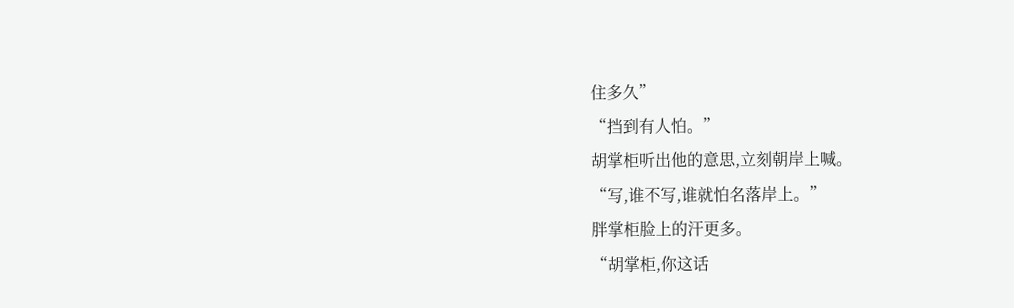住多久”
“挡到有人怕。”
胡掌柜听出他的意思,立刻朝岸上喊。
“写,谁不写,谁就怕名落岸上。”
胖掌柜脸上的汗更多。
“胡掌柜,你这话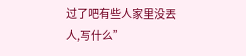过了吧有些人家里没丟人,写什么”